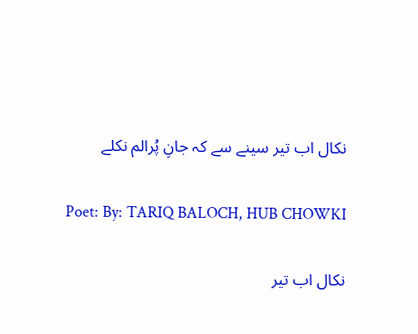نکال اب تیر سینے سے کہ جانِ پُرالم نکلے

Poet: By: TARIQ BALOCH, HUB CHOWKI

نکال اب تیر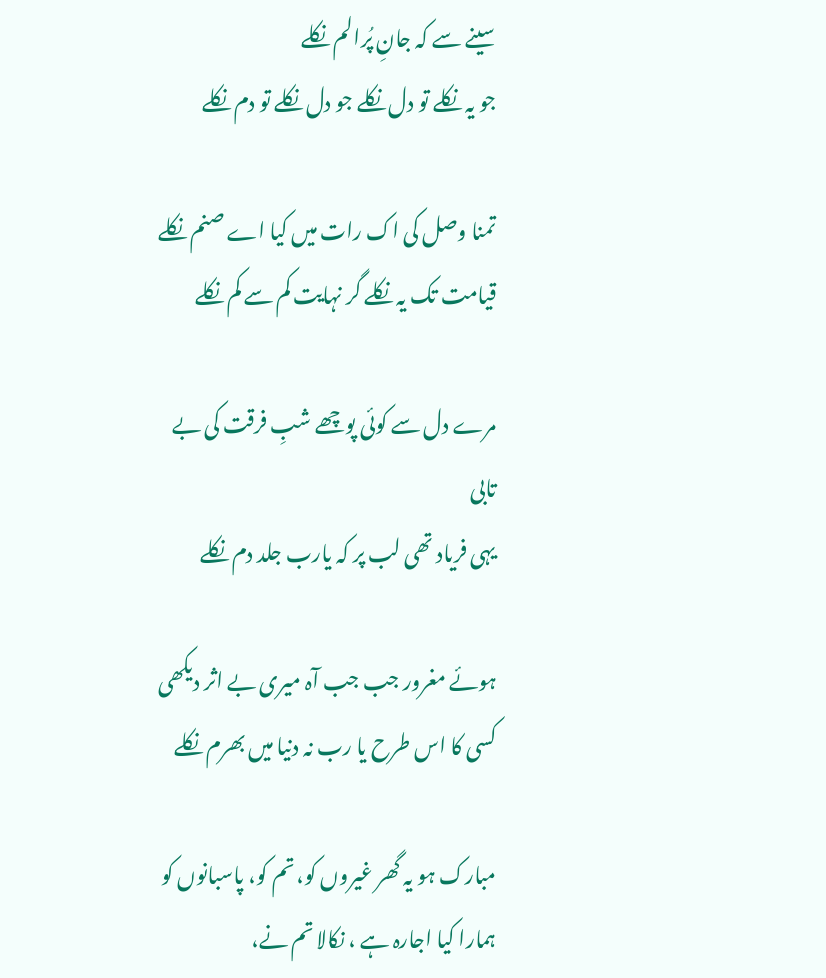سینے سے کہ جانِ پُرالم نکلے
جو یہ نکلے تو دل نکلے جو دل نکلے تو دم نکلے

تمنا وصل کی اک رات میں کیا اے صنم نکلے
قیامت تک یہ نکلے گر نہایت کم سے کم نکلے

مرے دل سے کوئی پوچھے شبِ فرقت کی بے تابی
یہی فریاد تھی لب پر کہ یارب جلد دم نکلے

ہوئے مغرور جب جب آہ میری بے اثر دیکھی
کسی کا اس طرح یا رب نہ دنیا ميں بھرم نکلے

مبارک ہو یہ گھر غیروں کو، تم کو، پاسبانوں کو
ہمارا کیا اجارہ ہے ، نکالا تم نے،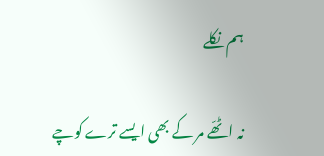ہم نکلے

نہ اٹھّے مر کے بھی ایسے ترے کوچے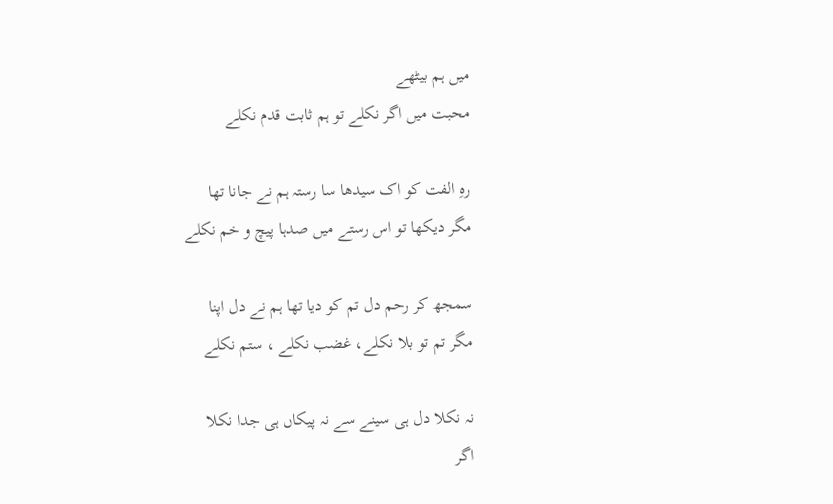میں ہم بیٹھے
محبت ميں اگر نکلے تو ہم ثابت قدم نکلے

رہِ الفت کو اک سیدھا سا رستہ ہم نے جانا تھا
مگر دیکھا تو اس رستے ميں صدہا پیچ و خم نکلے

سمجھ کر رحم دل تم کو دیا تھا ہم نے دل اپنا
مگر تم تو بلا نکلے، غضب نکلے ، ستم نکلے

نہ نکلا دل ہی سینے سے نہ پیکاں ہی جدا نکلا
اگر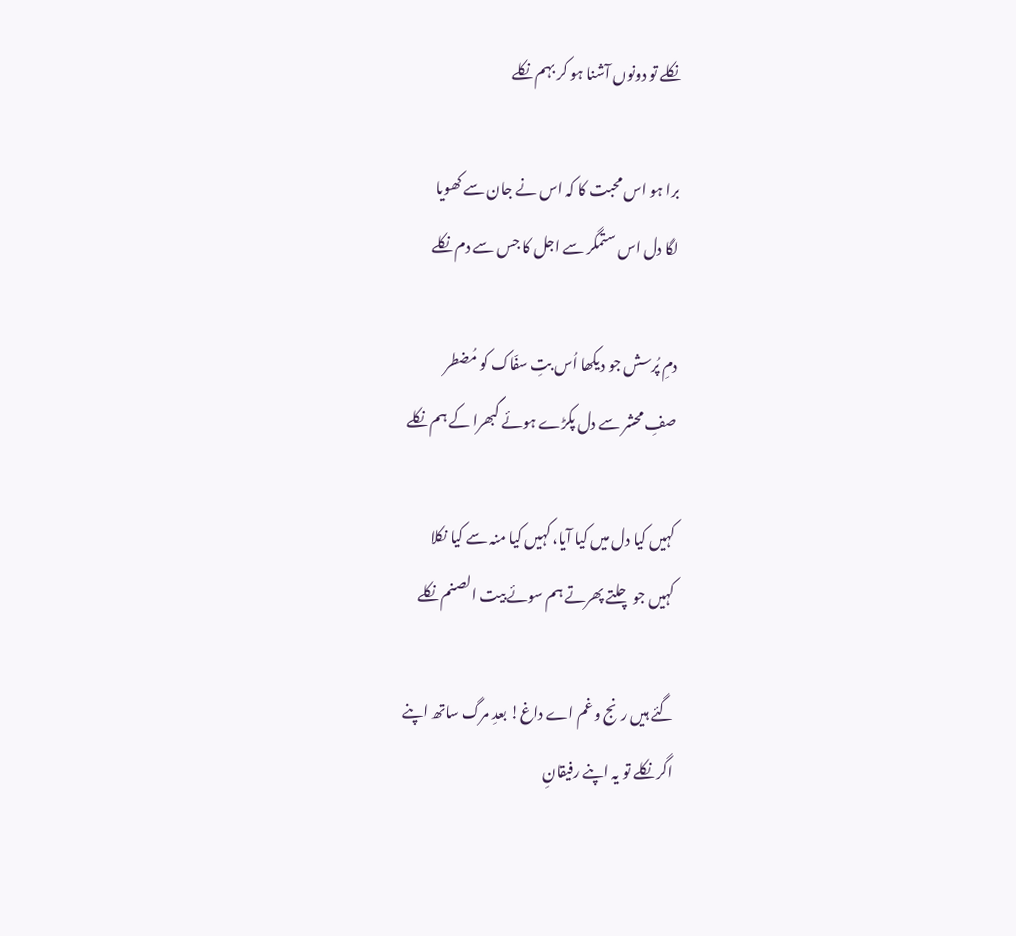نکلے تو دونوں آشنا ہو کر بہم نکلے

برا ہو اس محبت کا کہ اس نے جان سے کھویا
لگا دل اس ستمگر سے اجل کا جس سے دم نکلے

دمِ پُرسش جو دیکھا اُس بتِ سفّاک کو مُضطر
صفِ محشر سے دل پکڑے ہوئے گبھرا کے ہم نکلے

کہیں کیا دل میں کیا آيا، کہیں کیا منہ سے کیا نکلا
کہیں جو چلتے پھرتے ہم سوئےبیت الصنم نکلے

گئے ہیں رنج و غم اے داغ! بعدِ مرگ ساتھ اپنے
اگر نکلے تو یہ اپنے رفیقانِ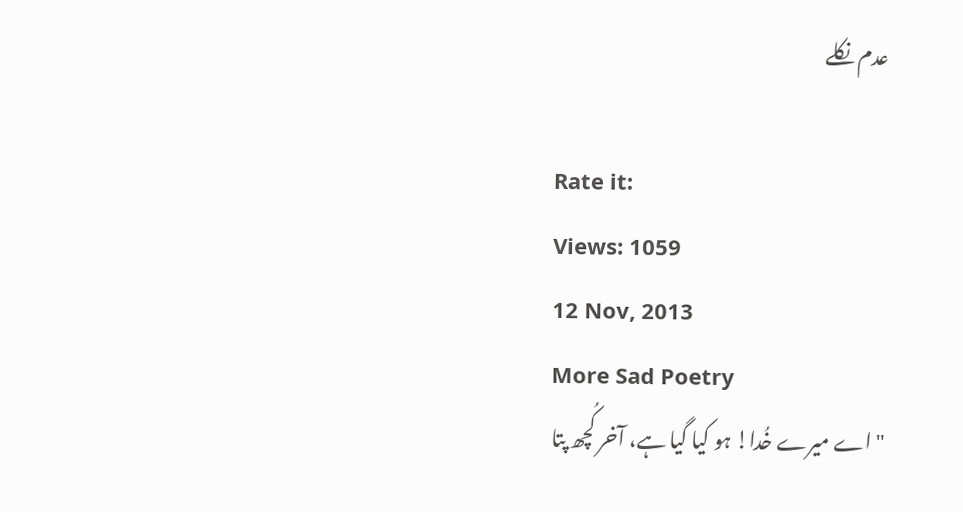عدم نکلے

Rate it:
Views: 1059
12 Nov, 2013
More Sad Poetry
" اے میرے خُدا! ہو کیا گیا ہے، آخر کُچھ پتا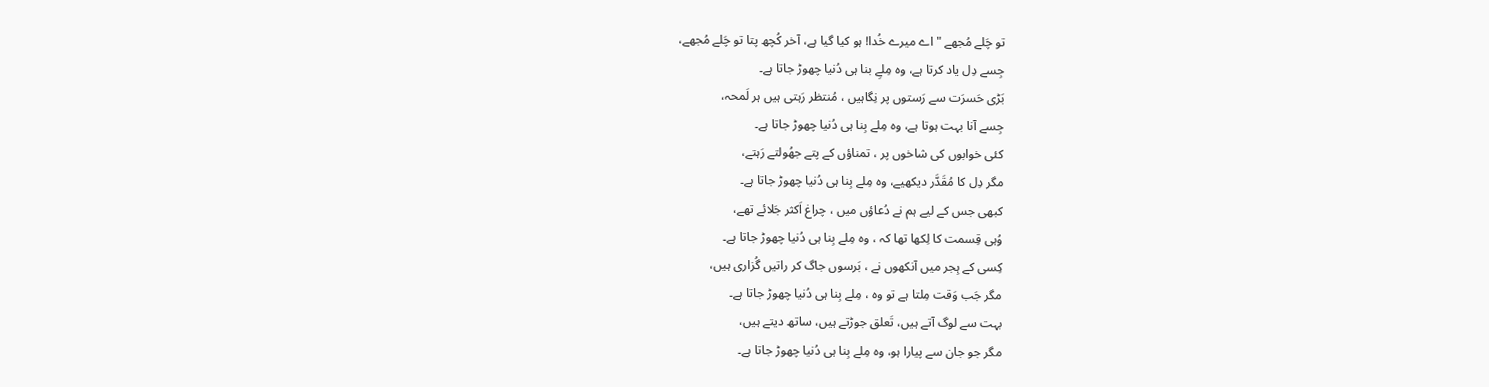تو چَلے مُجھے " اے میرے خُدا! ہو کیا گیا ہے، آخر کُچھ پتا تو چَلے مُجھے،
جِسے دِل یاد کرتا ہے، وہ مِلےِ بنا ہی دُنیا چھوڑ جاتا ہے۔
بَڑی حَسرَت سے رَستوں پر نِگاہیں ، مُنتظر رَہتی ہیں ہر لَمحہ،
جِسے آنا بہت ہوتا ہے، وہ مِلے بِنا ہی دُنیا چھوڑ جاتا ہے۔
کئی خوابوں کی شاخوں پر ، تمناؤں کے پتے جھُولتے رَہتے،
مگر دِل کا مُقَدَّر دیکھیے، وہ مِلے بِنا ہی دُنیا چھوڑ جاتا ہے۔
کبھی جس کے لیے ہم نے دُعاؤں میں ، چراغ اَکثر جَلائے تھے،
وُہی قِسمت کا لِکھا تھا کہ ، وہ مِلے بِنا ہی دُنیا چھوڑ جاتا ہے۔
کِسی کے ہِجر میں آنکھوں نے ، بَرسوں جاگ کر راتیں گُزاری ہیں،
مگر جَب وَقت مِلتا ہے تو وہ ، مِلے بِنا ہی دُنیا چھوڑ جاتا ہے۔
بہت سے لوگ آتے ہیں، تَعلق جوڑتے ہیں، ساتھ دیتے ہیں،
مگر جو جان سے پیارا ہو، وہ مِلے بِنا ہی دُنیا چھوڑ جاتا ہے۔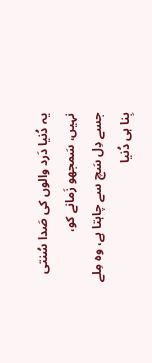یہ دُنیا دَرد والوں کی صَدا سُنتی نہیں، سَمجھو زَمانے کو،
جسے دِل سَچ سے چاہتا ہے، وہ مِلے بِنا ہی دُنیا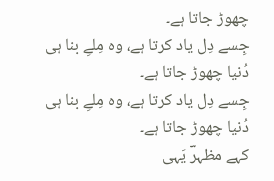چھوڑ جاتا ہے۔
جِسے دِل یاد کرتا ہے، وہ مِلےِ بنا ہی دُنیا چھوڑ جاتا ہے۔
جِسے دِل یاد کرتا ہے، وہ مِلےِ بنا ہی دُنیا چھوڑ جاتا ہے۔
کہے مظہرؔ یَہی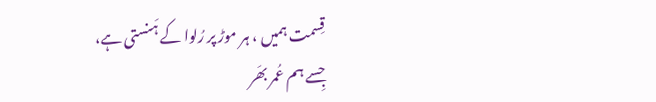قِسمت ہمیں ، ہر موڑ پر رُلوا کے ہَنستی ہے،
جِسے ہم عُمر بھَر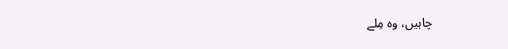چاہیں، وہ مِلے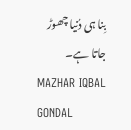بِنا ہی دُنیا چھوڑ جاتا ہے۔
MAZHAR IQBAL GONDAL